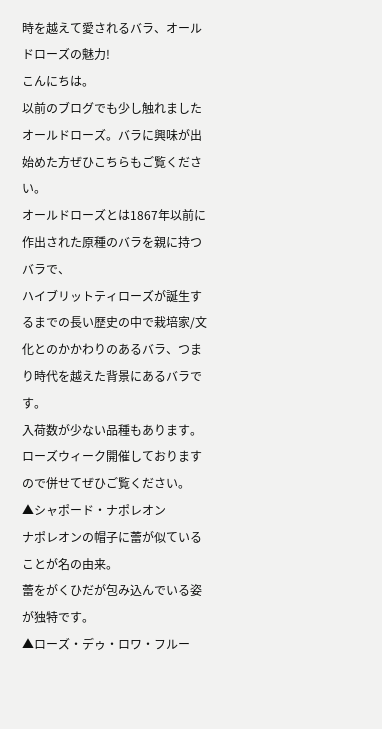時を越えて愛されるバラ、オールドローズの魅力!
こんにちは。
以前のブログでも少し触れましたオールドローズ。バラに興味が出始めた方ぜひこちらもご覧ください。
オールドローズとは1867年以前に作出された原種のバラを親に持つバラで、
ハイブリットティローズが誕生するまでの長い歴史の中で栽培家/文化とのかかわりのあるバラ、つまり時代を越えた背景にあるバラです。
入荷数が少ない品種もあります。ローズウィーク開催しておりますので併せてぜひご覧ください。
▲シャポード・ナポレオン
ナポレオンの帽子に蕾が似ていることが名の由来。
蕾をがくひだが包み込んでいる姿が独特です。
▲ローズ・デゥ・ロワ・フルー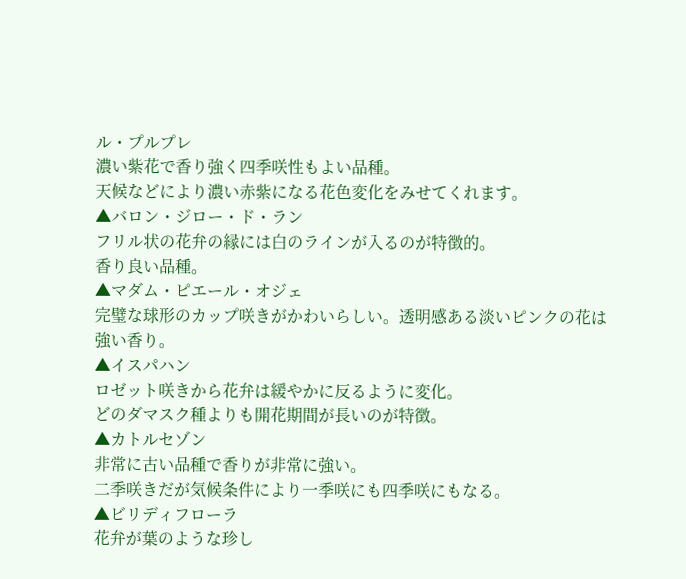ル・プルプレ
濃い紫花で香り強く四季咲性もよい品種。
天候などにより濃い赤紫になる花色変化をみせてくれます。
▲バロン・ジロー・ド・ラン
フリル状の花弁の縁には白のラインが入るのが特徴的。
香り良い品種。
▲マダム・ピエール・オジェ
完璧な球形のカップ咲きがかわいらしい。透明感ある淡いピンクの花は強い香り。
▲イスパハン
ロゼット咲きから花弁は緩やかに反るように変化。
どのダマスク種よりも開花期間が長いのが特徴。
▲カトルセゾン
非常に古い品種で香りが非常に強い。
二季咲きだが気候条件により一季咲にも四季咲にもなる。
▲ビリディフローラ
花弁が葉のような珍し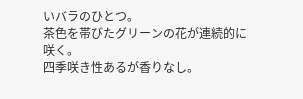いバラのひとつ。
茶色を帯びたグリーンの花が連続的に咲く。
四季咲き性あるが香りなし。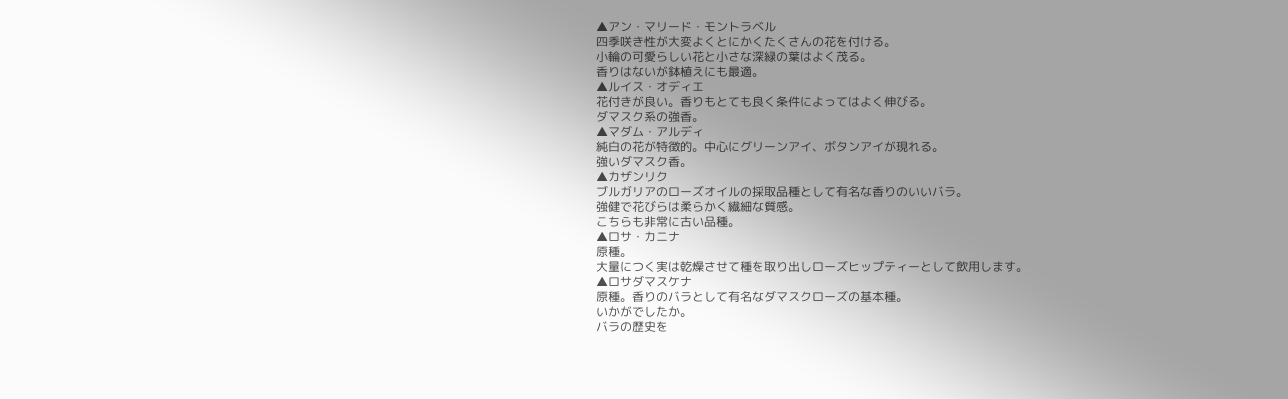▲アン・マリード・モントラベル
四季咲き性が大変よくとにかくたくさんの花を付ける。
小輪の可愛らしい花と小さな深緑の葉はよく茂る。
香りはないが鉢植えにも最適。
▲ルイス・オディエ
花付きが良い。香りもとても良く条件によってはよく伸びる。
ダマスク系の強香。
▲マダム・アルディ
純白の花が特徴的。中心にグリーンアイ、ボタンアイが現れる。
強いダマスク香。
▲カザンリク
ブルガリアのローズオイルの採取品種として有名な香りのいいバラ。
強健で花びらは柔らかく繊細な質感。
こちらも非常に古い品種。
▲ロサ・カニナ
原種。
大量につく実は乾燥させて種を取り出しローズヒップティーとして飲用します。
▲ロサダマスケナ
原種。香りのバラとして有名なダマスクローズの基本種。
いかがでしたか。
バラの歴史を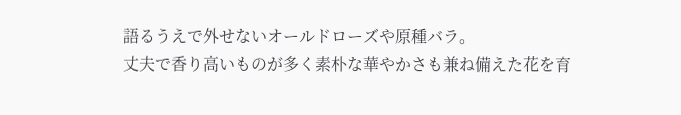語るうえで外せないオールドローズや原種バラ。
丈夫で香り高いものが多く素朴な華やかさも兼ね備えた花を育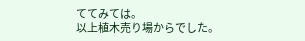ててみては。
以上植木売り場からでした。